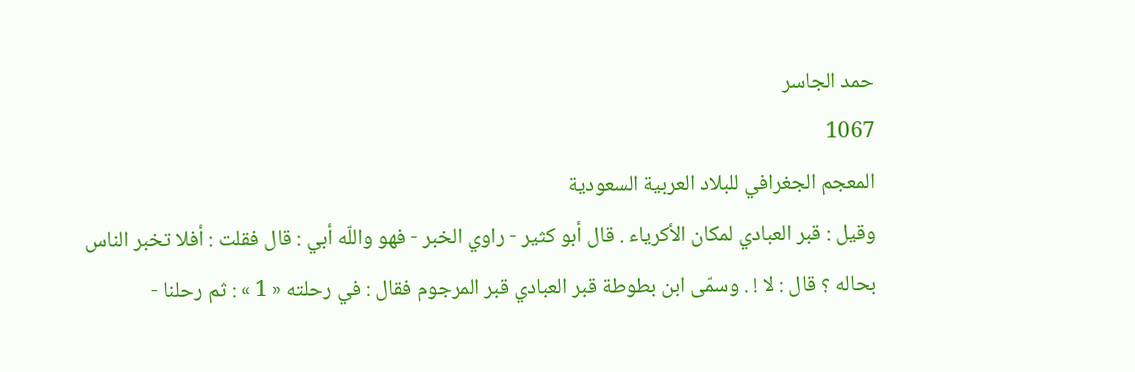حمد الجاسر
1067
المعجم الجغرافي للبلاد العربية السعودية
وقيل : قبر العبادي لمكان الأكرياء . قال أبو كثير - راوي الخبر - فهو واللّه أبي : قال فقلت : أفلا تخبر الناس بحاله ؟ قال : لا ! . وسمّى ابن بطوطة قبر العبادي قبر المرجوم فقال : في رحلته « 1 » : ثم رحلنا -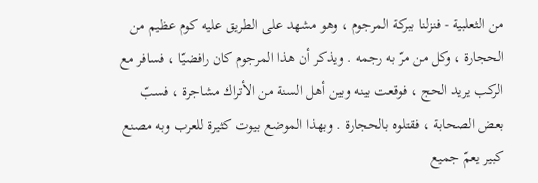من الثعلبية - فنزلنا ببركة المرجوم ، وهو مشهد على الطريق عليه كوم عظيم من الحجارة ، وكل من مرّ به رجمه . ويذكر أن هذا المرجوم كان رافضيّا ، فسافر مع الركب يريد الحج ، فوقعت بينه وبين أهل السنة من الأتراك مشاجرة ، فسبّ بعض الصحابة ، فقتلوه بالحجارة . وبهذا الموضع بيوت كثيرة للعرب وبه مصنع كبير يعمّ جميع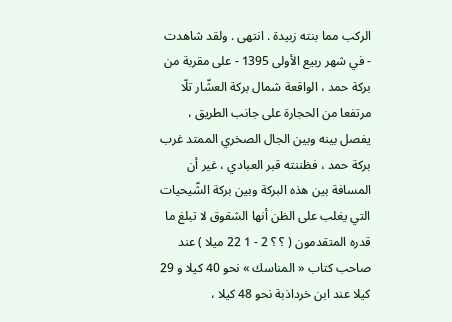الركب مما بنته زبيدة . انتهى . ولقد شاهدت - في شهر ربيع الأولى 1395 - على مقربة من بركة حمد ، الواقعة شمال بركة العشّار تلّا مرتفعا من الحجارة على جانب الطريق ، يفصل بينه وبين الجال الصخري الممتد غرب بركة حمد ، فظننته قبر العبادي ، غير أن المسافة بين هذه البركة وبين بركة الشّيحيات التي يغلب على الظن أنها الشقوق لا تبلغ ما قدره المتقدمون ( ؟ ؟ 2 - 1 22 ميلا ) عند صاحب كتاب « المناسك » نحو 40 كيلا و 29 كيلا عند ابن خرداذبة نحو 48 كيلا ،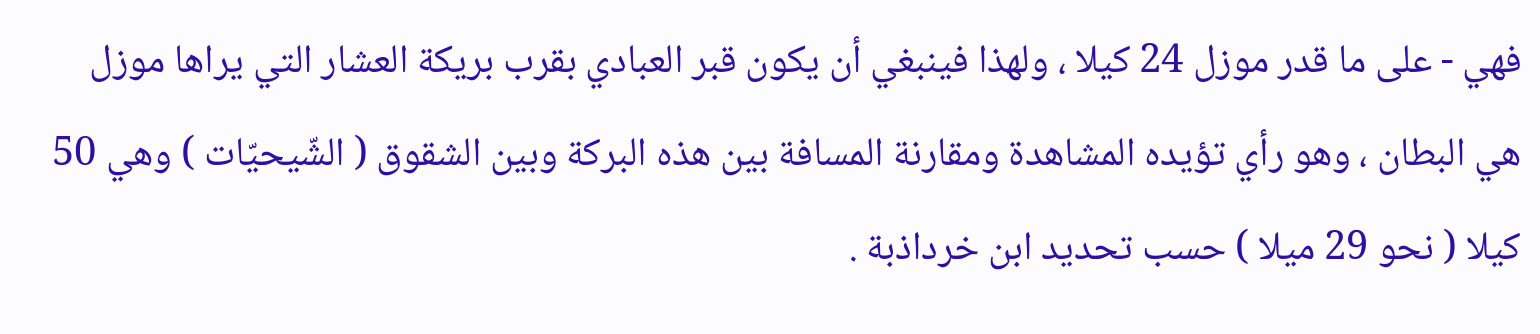فهي - على ما قدر موزل 24 كيلا ، ولهذا فينبغي أن يكون قبر العبادي بقرب بريكة العشار التي يراها موزل هي البطان ، وهو رأي تؤيده المشاهدة ومقارنة المسافة بين هذه البركة وبين الشقوق ( الشّيحيّات ) وهي 50 كيلا ( نحو 29 ميلا ) حسب تحديد ابن خرداذبة .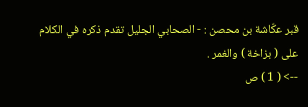قبر عكّاشة بن محصن : - الصحابي الجليل تقدم ذكره في الكلام على ( بزاخة ) والغمر .
--> ( 1 ) ص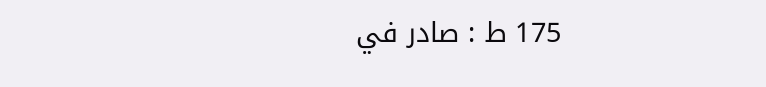175 ط : صادر في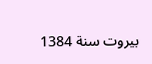بيروت سنة 1384